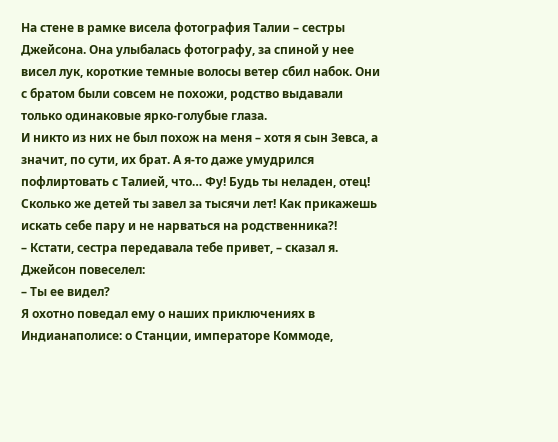На стене в рамке висела фотография Талии – сестры Джейсона. Она улыбалась фотографу, за спиной у нее висел лук, короткие темные волосы ветер сбил набок. Они с братом были совсем не похожи, родство выдавали только одинаковые ярко-голубые глаза.
И никто из них не был похож на меня – хотя я сын Зевса, а значит, по сути, их брат. А я-то даже умудрился пофлиртовать с Талией, что… Фу! Будь ты неладен, отец! Сколько же детей ты завел за тысячи лет! Как прикажешь искать себе пару и не нарваться на родственника?!
– Кстати, сестра передавала тебе привет, – сказал я.
Джейсон повеселел:
– Ты ее видел?
Я охотно поведал ему о наших приключениях в Индианаполисе: о Станции, императоре Коммоде,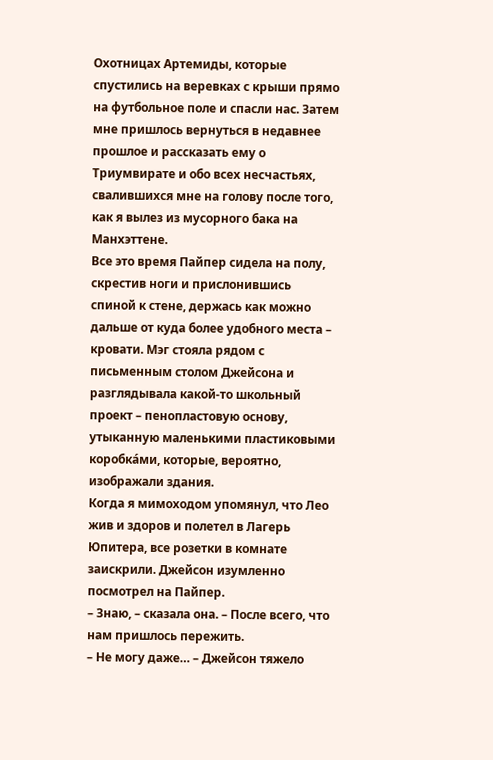Охотницах Артемиды, которые спустились на веревках с крыши прямо на футбольное поле и спасли нас. Затем мне пришлось вернуться в недавнее прошлое и рассказать ему о Триумвирате и обо всех несчастьях, свалившихся мне на голову после того, как я вылез из мусорного бака на Манхэттене.
Все это время Пайпер сидела на полу, скрестив ноги и прислонившись спиной к стене, держась как можно дальше от куда более удобного места – кровати. Мэг стояла рядом с письменным столом Джейсона и разглядывала какой-то школьный проект – пенопластовую основу, утыканную маленькими пластиковыми коробка́ми, которые, вероятно, изображали здания.
Когда я мимоходом упомянул, что Лео жив и здоров и полетел в Лагерь Юпитера, все розетки в комнате заискрили. Джейсон изумленно посмотрел на Пайпер.
– Знаю, – сказала она. – После всего, что нам пришлось пережить.
– Не могу даже… – Джейсон тяжело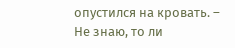опустился на кровать. – Не знаю, то ли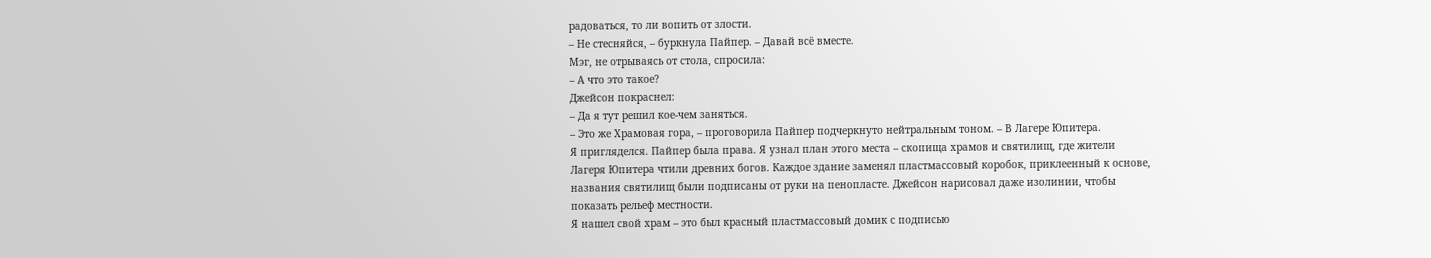радоваться, то ли вопить от злости.
– Не стесняйся, – буркнула Пайпер. – Давай всё вместе.
Мэг, не отрываясь от стола, спросила:
– А что это такое?
Джейсон покраснел:
– Да я тут решил кое-чем заняться.
– Это же Храмовая гора, – проговорила Пайпер подчеркнуто нейтральным тоном. – В Лагере Юпитера.
Я пригляделся. Пайпер была права. Я узнал план этого места – скопища храмов и святилищ, где жители Лагеря Юпитера чтили древних богов. Каждое здание заменял пластмассовый коробок, приклеенный к основе, названия святилищ были подписаны от руки на пенопласте. Джейсон нарисовал даже изолинии, чтобы показать рельеф местности.
Я нашел свой храм – это был красный пластмассовый домик с подписью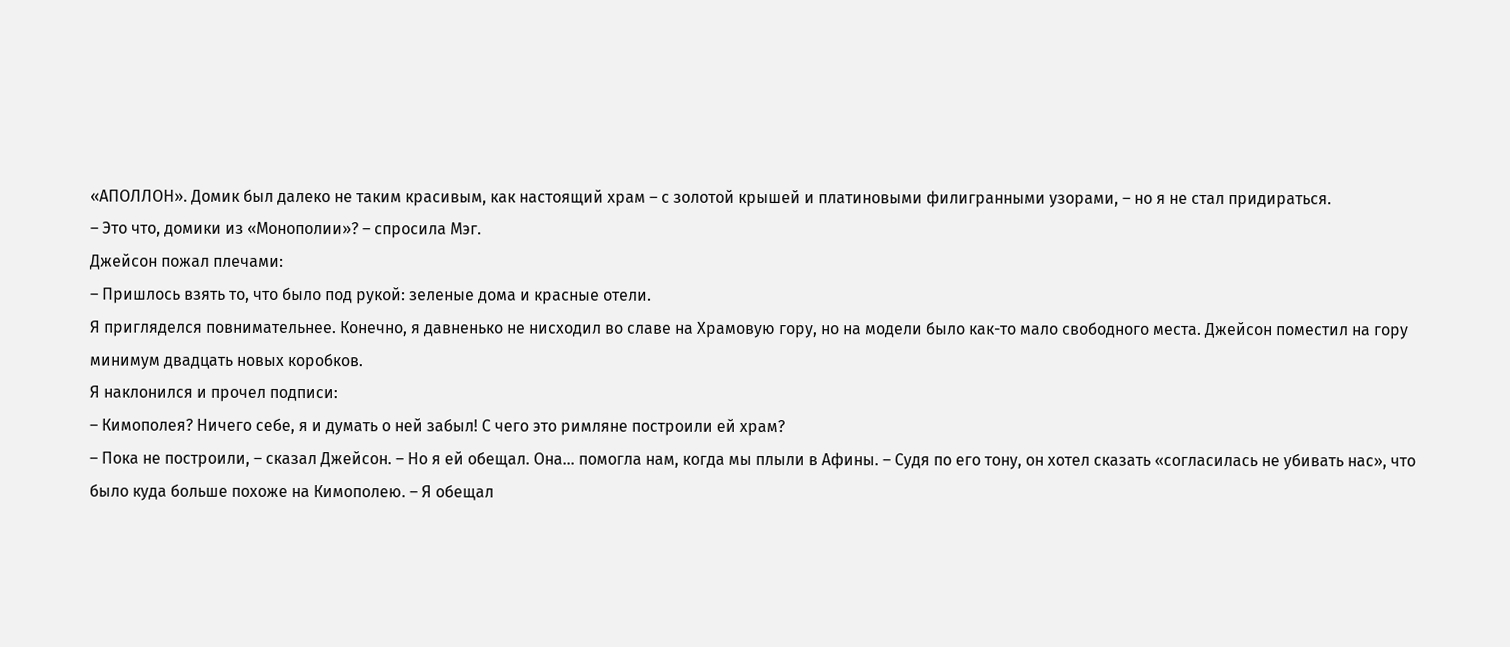«АПОЛЛОН». Домик был далеко не таким красивым, как настоящий храм – с золотой крышей и платиновыми филигранными узорами, – но я не стал придираться.
– Это что, домики из «Монополии»? – спросила Мэг.
Джейсон пожал плечами:
– Пришлось взять то, что было под рукой: зеленые дома и красные отели.
Я пригляделся повнимательнее. Конечно, я давненько не нисходил во славе на Храмовую гору, но на модели было как-то мало свободного места. Джейсон поместил на гору минимум двадцать новых коробков.
Я наклонился и прочел подписи:
– Кимополея? Ничего себе, я и думать о ней забыл! С чего это римляне построили ей храм?
– Пока не построили, – сказал Джейсон. – Но я ей обещал. Она… помогла нам, когда мы плыли в Афины. – Судя по его тону, он хотел сказать «согласилась не убивать нас», что было куда больше похоже на Кимополею. – Я обещал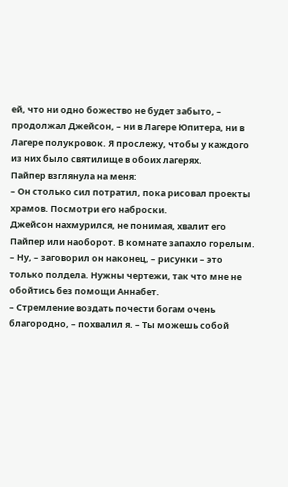ей, что ни одно божество не будет забыто, – продолжал Джейсон, – ни в Лагере Юпитера, ни в Лагере полукровок. Я прослежу, чтобы у каждого из них было святилище в обоих лагерях.
Пайпер взглянула на меня:
– Он столько сил потратил, пока рисовал проекты храмов. Посмотри его наброски.
Джейсон нахмурился, не понимая, хвалит его Пайпер или наоборот. В комнате запахло горелым.
– Ну, – заговорил он наконец, – рисунки – это только полдела. Нужны чертежи, так что мне не обойтись без помощи Аннабет.
– Стремление воздать почести богам очень благородно, – похвалил я. – Ты можешь собой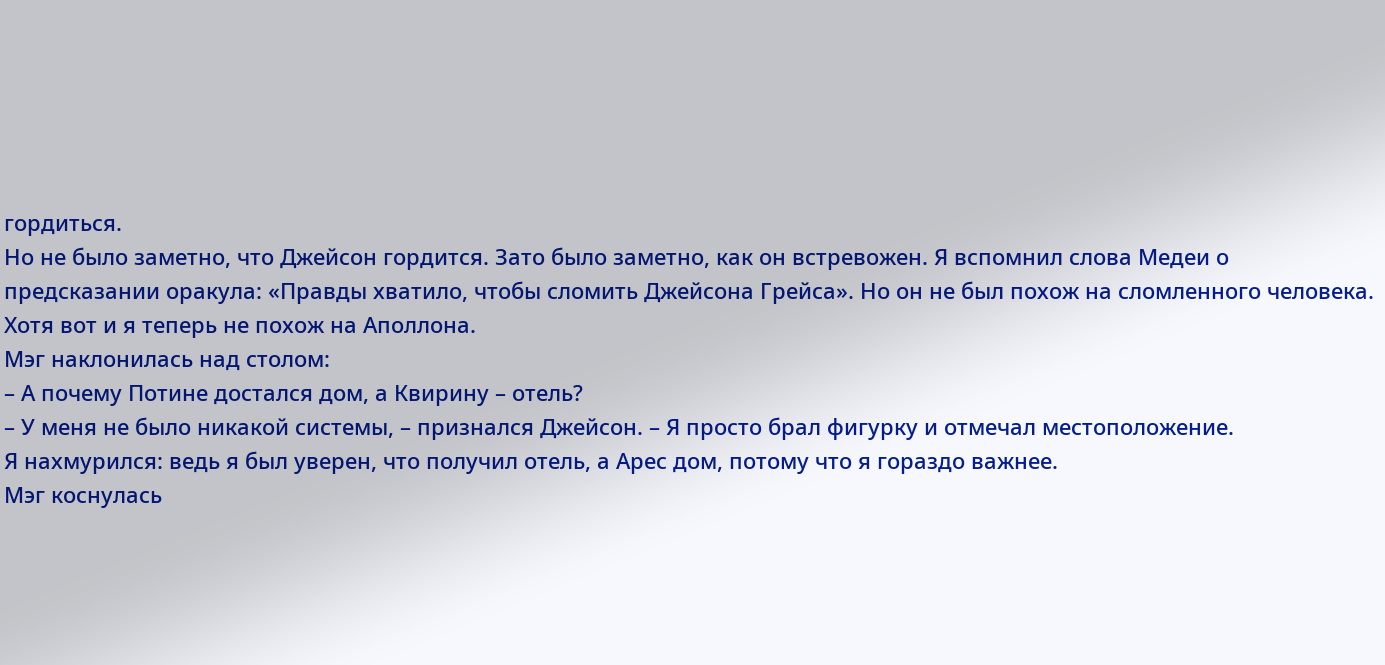гордиться.
Но не было заметно, что Джейсон гордится. Зато было заметно, как он встревожен. Я вспомнил слова Медеи о предсказании оракула: «Правды хватило, чтобы сломить Джейсона Грейса». Но он не был похож на сломленного человека. Хотя вот и я теперь не похож на Аполлона.
Мэг наклонилась над столом:
– А почему Потине достался дом, а Квирину – отель?
– У меня не было никакой системы, – признался Джейсон. – Я просто брал фигурку и отмечал местоположение.
Я нахмурился: ведь я был уверен, что получил отель, а Арес дом, потому что я гораздо важнее.
Мэг коснулась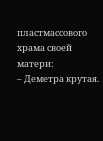пластмассового храма своей матери:
– Деметра крутая.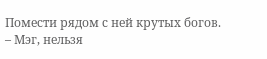Помести рядом с ней крутых богов.
– Мэг, нельзя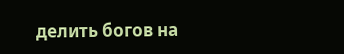делить богов на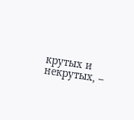крутых и некрутых, –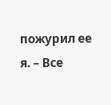пожурил ее я. – Все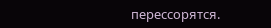перессорятся.